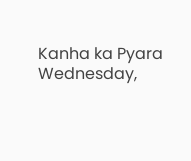Kanha ka Pyara
Wednesday,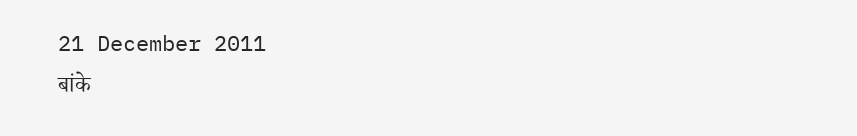21 December 2011
बांके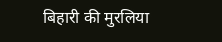बिहारी की मुरलिया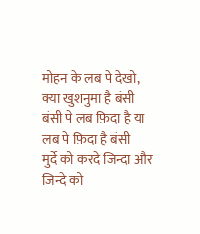मोहन के लब पे देखो, क्या खुशनुमा है बंसी
बंसी पे लब फ़िदा है या लब पे फ़िदा है बंसी
मुर्दे को करदे जिन्दा और जिन्दे को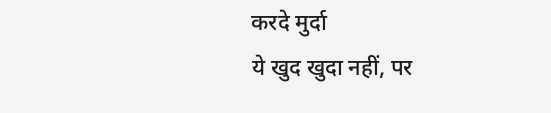करदे मुर्दा
ये खुद खुदा नहीं, पर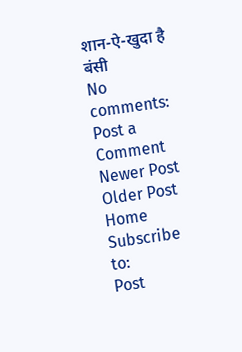शान-ऐ-खुदा है बंसी
No comments:
Post a Comment
Newer Post
Older Post
Home
Subscribe to:
Post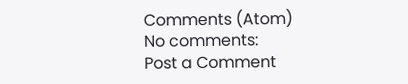Comments (Atom)
No comments:
Post a Comment